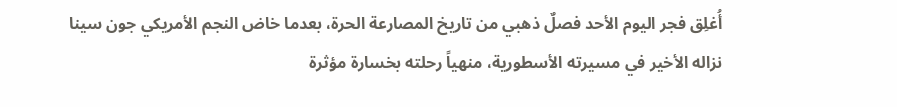أُغلِق فجر اليوم الأحد فصلٌ ذهبي من تاريخ المصارعة الحرة، بعدما خاض النجم الأمريكي جون سينا نزاله الأخير في مسيرته الأسطورية، منهياً رحلته بخسارة مؤثرة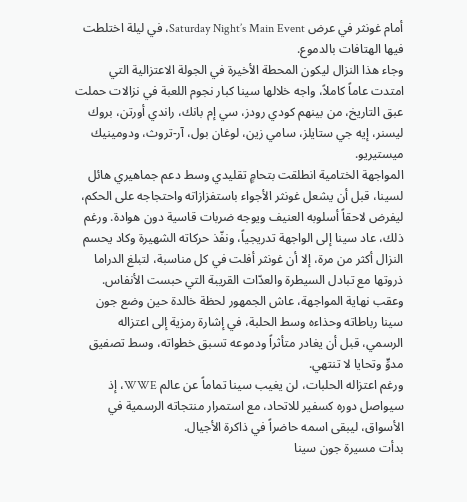أمام غونثر في عرض Saturday Night’s Main Event، في ليلة اختلطت فيها الهتافات بالدموع.
وجاء هذا النزال ليكون المحطة الأخيرة في الجولة الاعتزالية التي امتدت عاماً كاملاً، واجه خلالها سينا كبار نجوم اللعبة في نزالات حملت عبق التاريخ، من بينهم كودي رودز، سي إم بانك، راندي أورتن، بروك ليسنر، إيه جي ستايلز، سامي زين، لوغان بول، آر-تروث، ودومينيك ميستيريو.
المواجهة الختامية انطلقت بتحامٍ تقليدي وسط دعم جماهيري هائل لسينا، قبل أن يشعل غونثر الأجواء باستفزازاته واحتجاجه على الحكم، ليفرض لاحقاً أسلوبه العنيف ويوجه ضربات قاسية دون هوادة. ورغم ذلك، عاد سينا إلى الواجهة تدريجياً، ونفّذ حركاته الشهيرة وكاد يحسم النزال أكثر من مرة، إلا أن غونثر أفلت في كل مناسبة، لتبلغ الدراما ذروتها مع تبادل السيطرة والعدّات القريبة التي حبست الأنفاس.
وعقب نهاية المواجهة، عاش الجمهور لحظة خالدة حين وضع جون سينا رباطاته وحذاءه وسط الحلبة، في إشارة رمزية إلى اعتزاله الرسمي، قبل أن يغادر متأثراً ودموعه تسبق خطواته، وسط تصفيق مدوٍّ وتحايا لا تنتهي.
ورغم اعتزاله الحلبات، لن يغيب سينا تماماً عن عالم WWE، إذ سيواصل دوره كسفير للاتحاد، مع استمرار منتجاته الرسمية في الأسواق، ليبقى اسمه حاضراً في ذاكرة الأجيال.
بدأت مسيرة جون سينا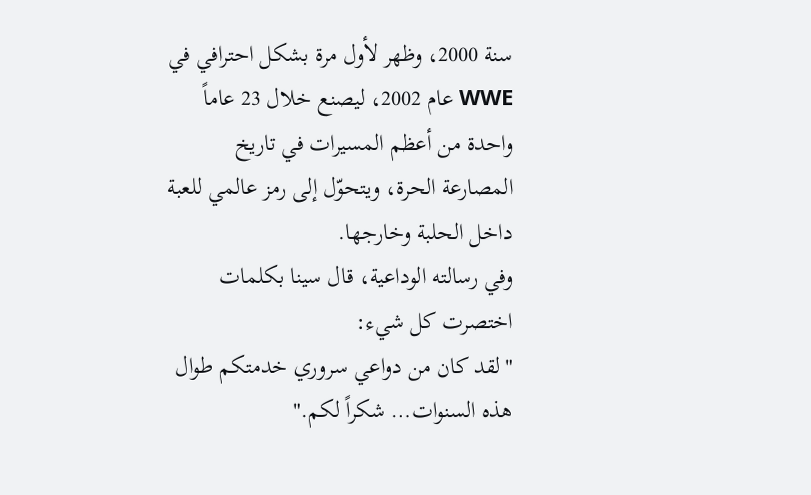سنة 2000، وظهر لأول مرة بشكل احترافي في WWE عام 2002، ليصنع خلال 23 عاماً واحدة من أعظم المسيرات في تاريخ المصارعة الحرة، ويتحوّل إلى رمز عالمي للعبة داخل الحلبة وخارجها.
وفي رسالته الوداعية، قال سينا بكلمات اختصرت كل شيء:
"لقد كان من دواعي سروري خدمتكم طوال هذه السنوات… شكراً لكم."